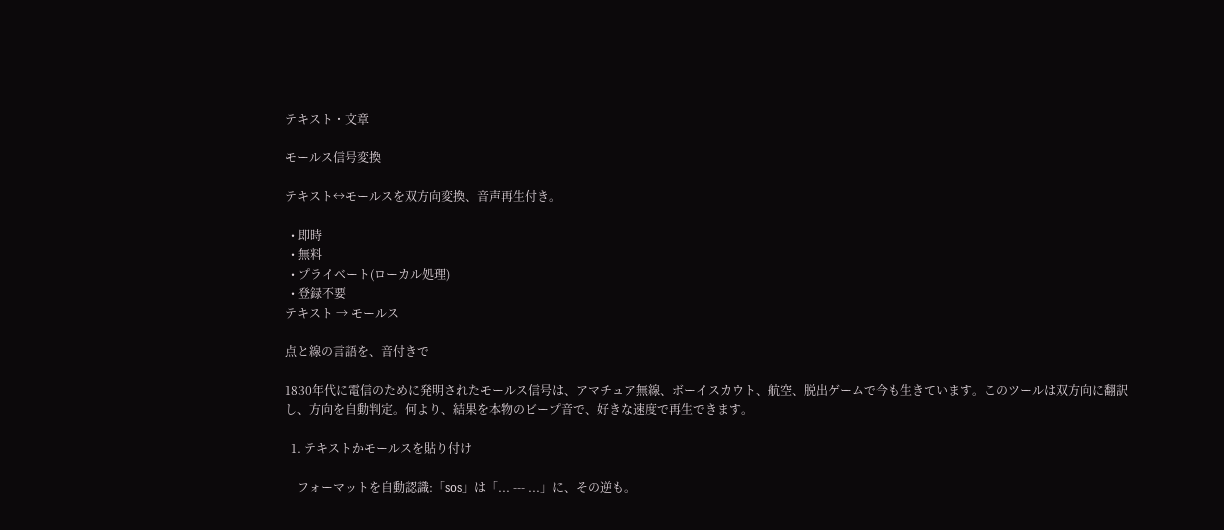テキスト・文章

モールス信号変換

テキスト↔モールスを双方向変換、音声再生付き。

  • 即時
  • 無料
  • プライベート(ローカル処理)
  • 登録不要
テキスト → モールス

点と線の言語を、音付きで

1830年代に電信のために発明されたモールス信号は、アマチュア無線、ボーイスカウト、航空、脱出ゲームで今も生きています。このツールは双方向に翻訳し、方向を自動判定。何より、結果を本物のビープ音で、好きな速度で再生できます。

  1. テキストかモールスを貼り付け

    フォーマットを自動認識:「sos」は「... --- ...」に、その逆も。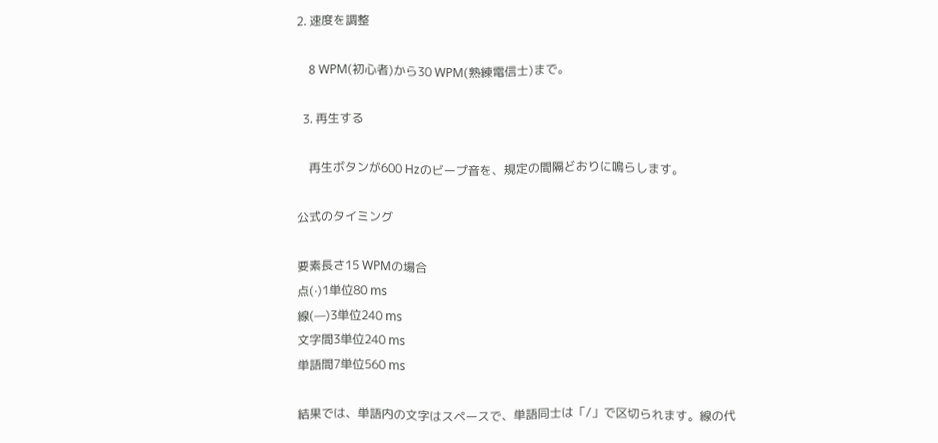2. 速度を調整

    8 WPM(初心者)から30 WPM(熟練電信士)まで。

  3. 再生する

    再生ボタンが600 Hzのビープ音を、規定の間隔どおりに鳴らします。

公式のタイミング

要素長さ15 WPMの場合
点(·)1単位80 ms
線(—)3単位240 ms
文字間3単位240 ms
単語間7単位560 ms

結果では、単語内の文字はスペースで、単語同士は「/」で区切られます。線の代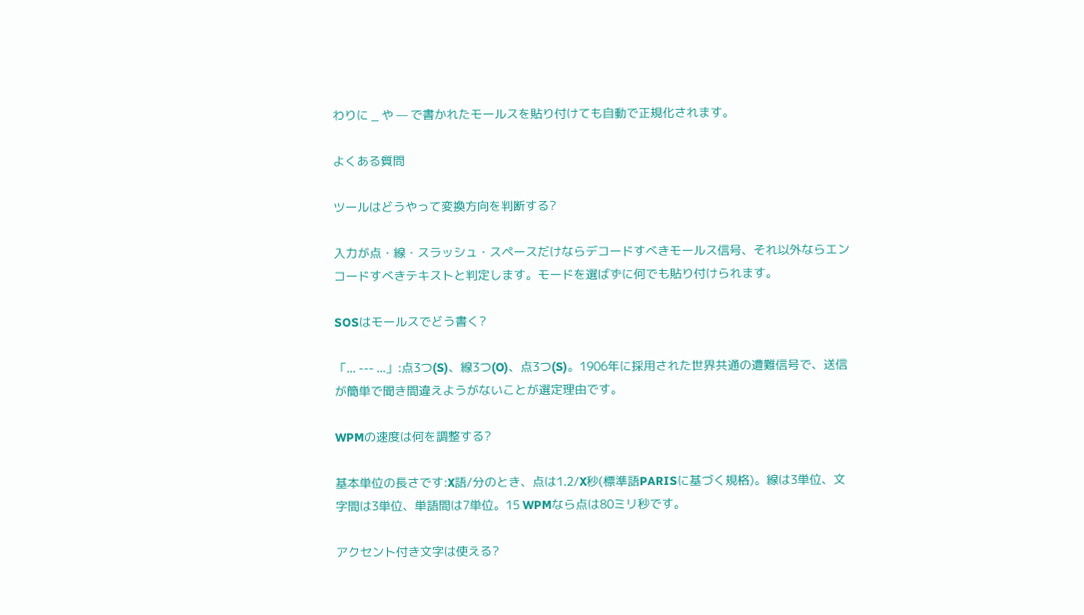わりに _ や — で書かれたモールスを貼り付けても自動で正規化されます。

よくある質問

ツールはどうやって変換方向を判断する?

入力が点・線・スラッシュ・スペースだけならデコードすべきモールス信号、それ以外ならエンコードすべきテキストと判定します。モードを選ばずに何でも貼り付けられます。

SOSはモールスでどう書く?

「... --- ...」:点3つ(S)、線3つ(O)、点3つ(S)。1906年に採用された世界共通の遭難信号で、送信が簡単で聞き間違えようがないことが選定理由です。

WPMの速度は何を調整する?

基本単位の長さです:X語/分のとき、点は1.2/X秒(標準語PARISに基づく規格)。線は3単位、文字間は3単位、単語間は7単位。15 WPMなら点は80ミリ秒です。

アクセント付き文字は使える?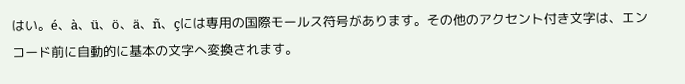はい。é、à、ü、ö、ä、ñ、çには専用の国際モールス符号があります。その他のアクセント付き文字は、エンコード前に自動的に基本の文字へ変換されます。